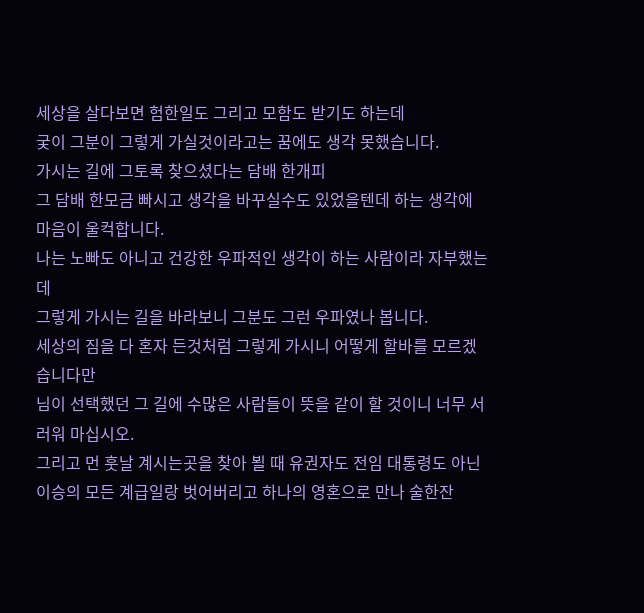세상을 살다보면 험한일도 그리고 모함도 받기도 하는데
궂이 그분이 그렇게 가실것이라고는 꿈에도 생각 못했습니다.
가시는 길에 그토록 찾으셨다는 담배 한개피
그 담배 한모금 빠시고 생각을 바꾸실수도 있었을텐데 하는 생각에 마음이 울컥합니다.
나는 노빠도 아니고 건강한 우파적인 생각이 하는 사람이라 자부했는데
그렇게 가시는 길을 바라보니 그분도 그런 우파였나 봅니다.
세상의 짐을 다 혼자 든것처럼 그렇게 가시니 어떻게 할바를 모르겠습니다만
님이 선택했던 그 길에 수많은 사람들이 뜻을 같이 할 것이니 너무 서러워 마십시오.
그리고 먼 훗날 계시는곳을 찾아 뵐 때 유권자도 전임 대통령도 아닌
이승의 모든 계급일랑 벗어버리고 하나의 영혼으로 만나 술한잔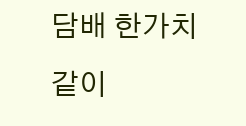담배 한가치 같이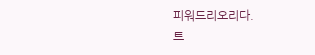피워드리오리다.
트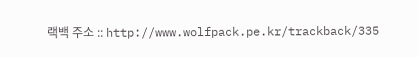랙백 주소 :: http://www.wolfpack.pe.kr/trackback/335